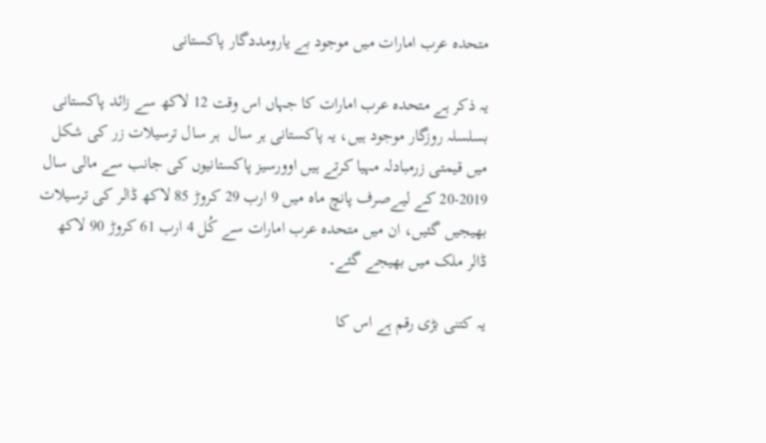متحدہ عرب امارات میں موجود بے یارومددگار پاکستانی

یہ ذکر ہے متحدہ عرب امارات کا جہاں اس وقت 12 لاکھ سے زائد پاکستانی بسلسلہ روزگار موجود ہیں، یہ پاکستانی ہر سال  ہر سال ترسیلات زر کی شکل میں قیمتی زرمبادلہ مہیا کرتے ہیں اوورسیز پاکستانیوں کی جانب سے مالی سال 2019-20 کے لیےصرف پانچ ماہ میں 9 ارب 29 کروڑ 85 لاکھ ڈالر کی ترسیلات بھیجیں گئیں، ان میں متحدہ عرب امارات سے کُل 4 ارب 61 کروڑ 90 لاکھ ڈالر ملک میں بھیجے گئے۔

یہ کتنی بڑی رقم ہے اس کا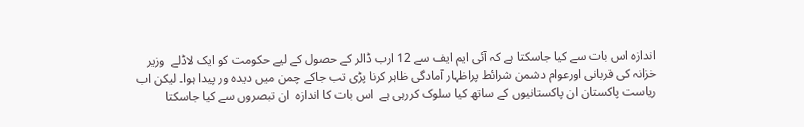اندازہ اس بات سے کیا جاسکتا ہے کہ آئی ایم ایف سے 12 ارب ڈالر کے حصول کے لیے حکومت کو ایک لاڈلے  وزیر خزانہ کی قربانی اورعوام دشمن شرائط پراظہار آمادگی ظاہر کرنا پڑی تب جاکے چمن میں دیدہ ور پیدا ہوا۔ لیکن اب ریاست پاکستان ان پاکستانیوں کے ساتھ کیا سلوک کررہی ہے  اس بات کا اندازہ  ان تبصروں سے کیا جاسکتا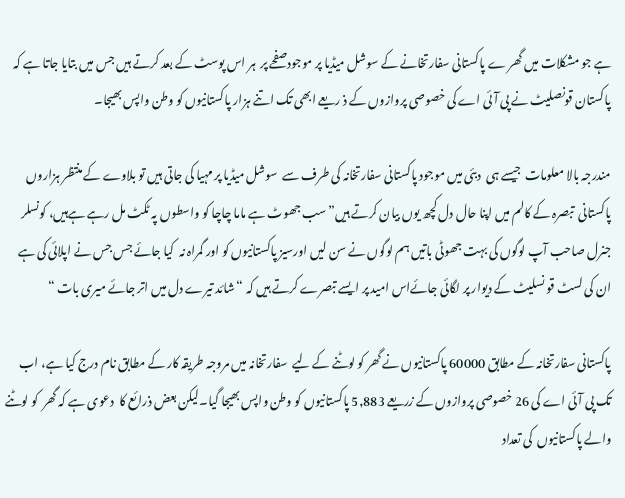ہے جو مشکلات میں گھر ے پاکستانی سفارتخانے کے سوشل میڈیا پر موجودصفحے پر  ہر اس پوسٹ کے بعد کرتے ہیں جس میں بتایا جاتا ہے کہ پاکستان قونصلیٹ نے پی آئی اے کی خصوصی پروازوں کے ذ ریعے ابھی تک اتنے ہزار پاکستانیوں کو وطن واپس بھیجا۔

مندرجہ بالا معلومات  جیسے ہی  دبئی میں موجود پاکستانی سفارتخانہ کی طرف سے  سوشل میڈیا پر مہیا کی جاتی ہیں تو بلاوے کے منتظر ہزاروں پاکستانی  تبصرہ کے کالم میں اپنا حال دل کچھ یوں بیان کرتے ہیں”سب جھوٹ ہے ماما چاچا کو واسطوں پہ ٹکٹ مل رہے ہےہیں، کونسلر جنرل صاحب آپ لوگوں کی بہت جھوٹی باتیں ہم لوگوں نے سن لیں اورسیز پاکستانیوں کو اور گمراہ نہ  کیا جائے جس جس نے اپلائی کی ہے ان کی لسٹ قو نسلیٹ کے دیوار پر لگائی جائےاس امید پر ایسے تبصرے کرتے ہیں کہ “شائد تیرے دل میں اتر جائے میری بات “

پاکستانی سفارتخانہ کے مطابق 60000 پاکستانیوں نے گھر کو لوٹنے کے لیے  سفارتخانہ میں مروجہ طریقہ کار کے مطابق نام درج کیا ہے، اب تک پی آئی اے کی 26 خصوصی پروازوں کے زریعے 5,883 پاکستانیوں کو وطن واپس بھیجا گیا۔لیکن بعض ذرائع کا  دعوی ہے کہ گھر  کو لوٹنے والے پاکستانیوں  کی تعداد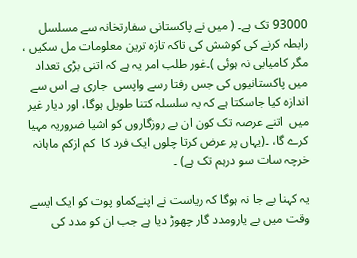93000 تک ہے۔ ( میں نے پاکستانی سفارتخانہ سے مسلسل رابطہ کرنے کی کوشش کی تاکہ تازہ ترین معلومات مل سکیں ، مگر کامیابی نہ ہوئی )۔غور طلب امر یہ ہے کہ اتنی بڑی تعداد میں پاکستانیوں کی جس رفتا رسے واپسی  جاری ہے اس سے اندازہ کیا جاسکتا ہے کہ یہ سلسلہ کتنا طویل ہوگا، اور دیار غیر میں  اتنے عرصہ تک کون ان بے روزگاروں کو اشیا ضروریہ مہیا کرے گا، ۔(یہاں پر عرض کرتا چلوں ایک فرد کا  کم ازکم ماہانہ خرچہ سات سو درہم تک ہے) ۔

یہ کہنا بے جا نہ ہوگا کہ ریاست نے اپنےکماو پوت کو ایک ایسے وقت میں بے یارومدد گار چھوڑ دیا ہے جب ان کو مدد کی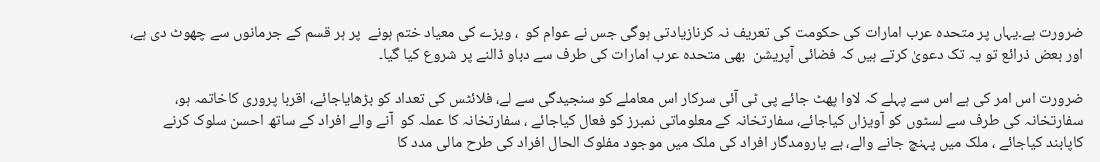ضرورت ہے۔یہاں پر متحدہ عرب امارات کی حکومت کی تعریف نہ کرنازیادتی ہوگی جس نے عوام کو  ، ویزے کی معیاد ختم ہونے  پر ہر قسم کے جرمانوں سے چھوٹ دی ہے، اور بعض ذرائع تو یہ تک دعویٰ کرتے ہیں کہ فضائی آپریشن  بھی متحدہ عرب امارات کی طرف سے دباو ڈالنے پر شروع کیا گیا۔

ضرورت اس امر کی ہے اس سے پہلے کہ لاوا پھٹ جائے پی ٹی آئی سرکار اس معاملے کو سنجیدگی سے لے، فلائٹس کی تعداد کو بڑھایاجائے، اقربا پروری کاخاتمہ ہو، سفارتخانہ کی طرف سے لسٹوں کو آویزاں کیاجائے، سفارتخانہ کے معلوماتی نمبرز کو فعال کیاجائے ، سفارتخانہ کا عملہ کو  آنے والے افراد کے ساتھ احسن سلوک کرنے کاپابند کیاجائے ، ملک میں پہنچ جانے والے، بے یارومدگار افراد کی ملک میں موجود مفلوک الحال افراد کی طرح مالی مدد کا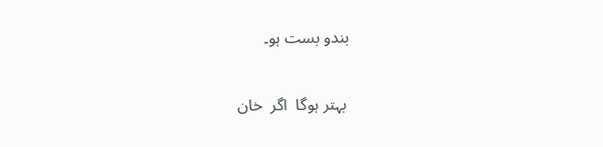بندو بست ہو۔

 بہتر ہوگا  اگر  خان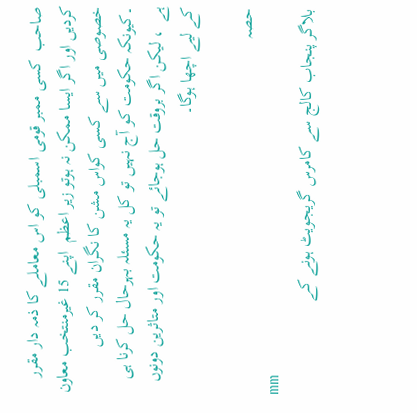صاحب  کسی ممبر قومی اسمبلی کو اس معاملے کا ذمہ دار مقرر کردیں اور اگر ایسا ممکن نہ ہوتو زیر اعظم  اپنے 15 غیرمنتخب معاون خصوصی میں سے کسی کواس مشن کا نگران مقرر کر دیں  ۔کیونکہ حکومت کو آج نہیں تو کل یہ مسئلہ بہرحال حل کرنا ہی ہے  ، لیکن اگر بروقت حل ہوجائے تو یہ حکومت اور متاثرین دونوں کے لیے اچھا ہوگا۔

حصہ
mm
بلاگر پنجاب کالج سے کامرس گریجویٹ ہونے کے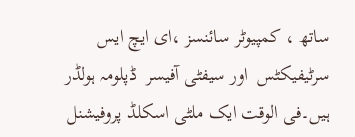ساتھ ، کمپیوٹر سائنسز ،ای ایچ ایس سرٹیفیکٹس  اور سیفٹی آفیسر  ڈپلومہ ہولڈر ہیں۔فی الوقت ایک ملٹی اسکلڈ پروفیشنل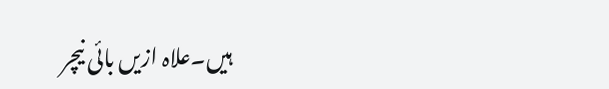ہیں۔علاہ ازیں بائی نیچر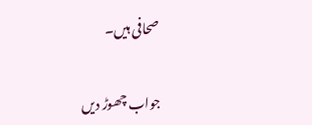صحافی ہیں۔

جواب چھوڑ دیں